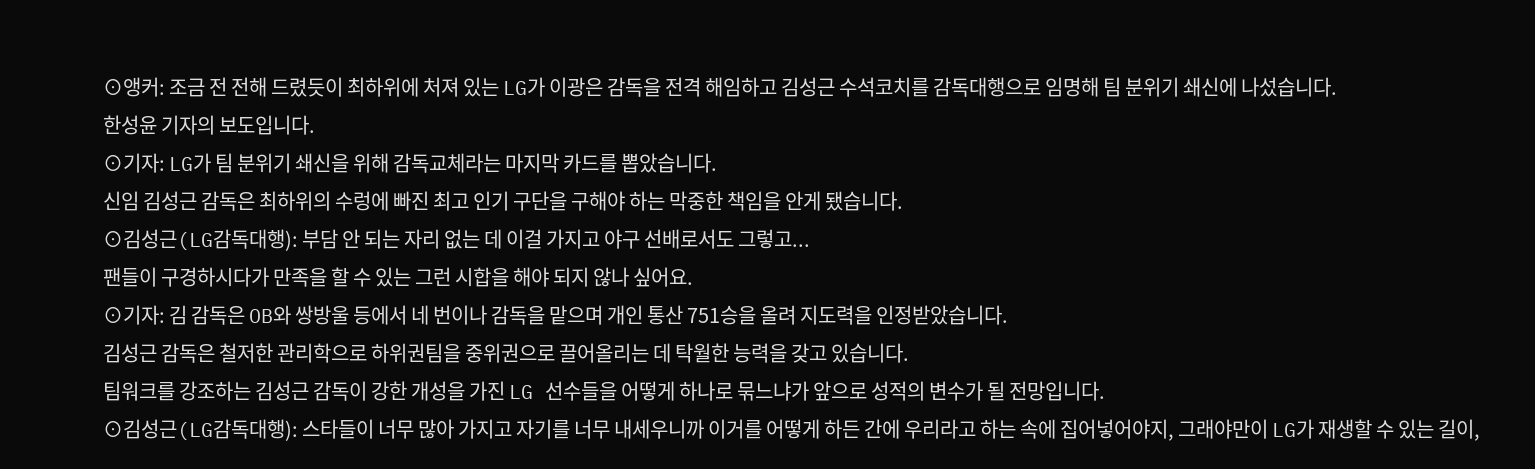⊙앵커: 조금 전 전해 드렸듯이 최하위에 처져 있는 LG가 이광은 감독을 전격 해임하고 김성근 수석코치를 감독대행으로 임명해 팀 분위기 쇄신에 나섰습니다.
한성윤 기자의 보도입니다.
⊙기자: LG가 팀 분위기 쇄신을 위해 감독교체라는 마지막 카드를 뽑았습니다.
신임 김성근 감독은 최하위의 수렁에 빠진 최고 인기 구단을 구해야 하는 막중한 책임을 안게 됐습니다.
⊙김성근(LG감독대행): 부담 안 되는 자리 없는 데 이걸 가지고 야구 선배로서도 그렇고...
팬들이 구경하시다가 만족을 할 수 있는 그런 시합을 해야 되지 않나 싶어요.
⊙기자: 김 감독은 OB와 쌍방울 등에서 네 번이나 감독을 맡으며 개인 통산 751승을 올려 지도력을 인정받았습니다.
김성근 감독은 철저한 관리학으로 하위권팀을 중위권으로 끌어올리는 데 탁월한 능력을 갖고 있습니다.
팀워크를 강조하는 김성근 감독이 강한 개성을 가진 LG 선수들을 어떻게 하나로 묶느냐가 앞으로 성적의 변수가 될 전망입니다.
⊙김성근(LG감독대행): 스타들이 너무 많아 가지고 자기를 너무 내세우니까 이거를 어떻게 하든 간에 우리라고 하는 속에 집어넣어야지, 그래야만이 LG가 재생할 수 있는 길이,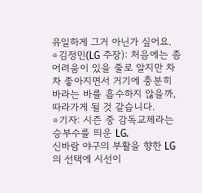유일하게 그거 아닌가 싶어요.
⊙김정민(LG 주장): 처음에는 좀 어려움이 있을 줄로 알지만 차차 좋아지면서 거기에 충분히 바라는 바를 흡수하지 않을까, 따라가게 될 것 같습니다.
⊙기자: 시즌 중 감독교체라는 승부수를 띄운 LG.
신바람 야구의 부활을 향한 LG의 선택에 시선이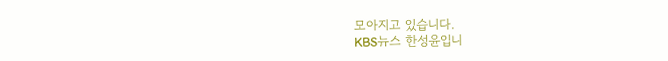모아지고 있습니다.
KBS뉴스 한성윤입니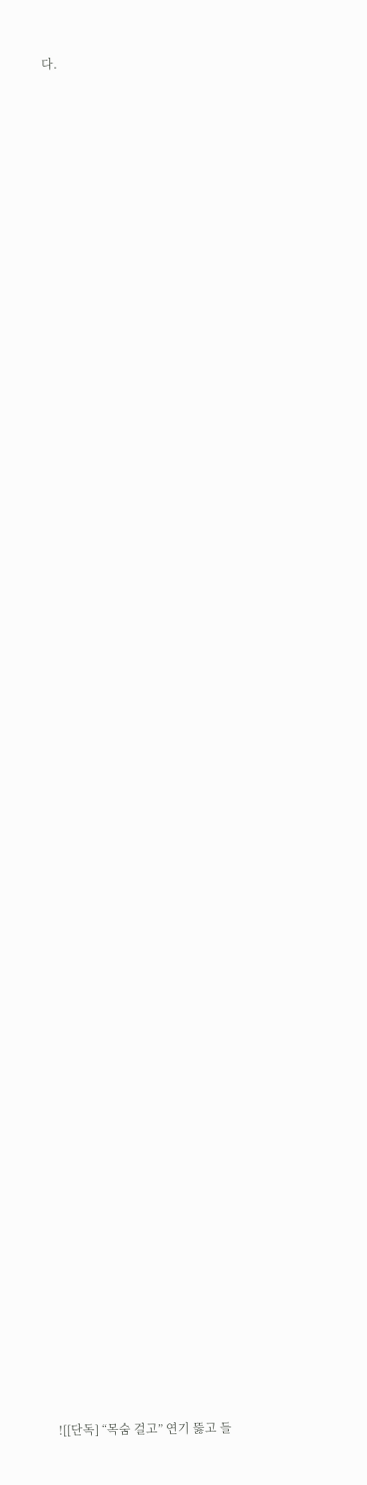다.


















































![[단독] “목숨 걸고” 연기 뚫고 들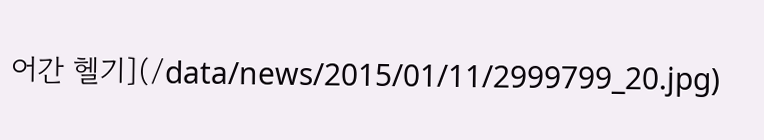어간 헬기](/data/news/2015/01/11/2999799_20.jpg)